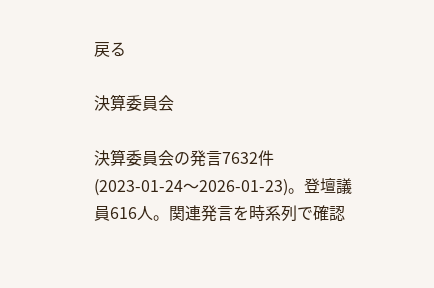戻る

決算委員会

決算委員会の発言7632件(2023-01-24〜2026-01-23)。登壇議員616人。関連発言を時系列で確認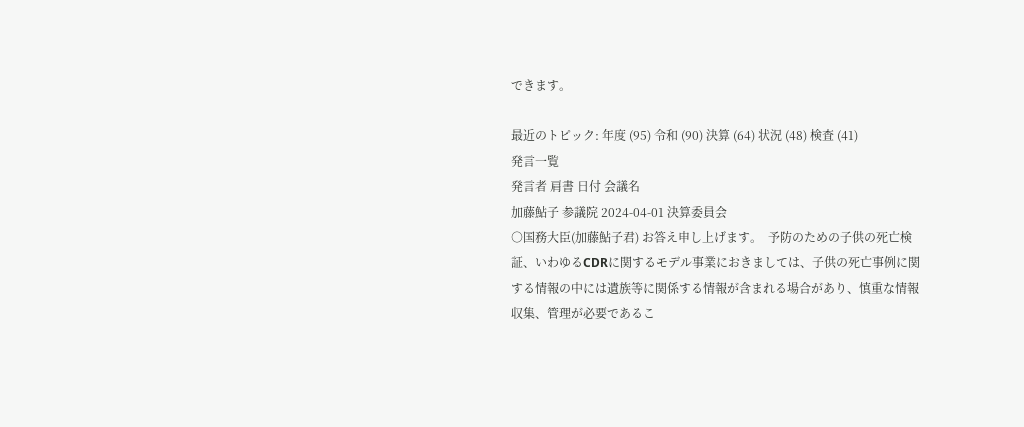できます。

最近のトピック: 年度 (95) 令和 (90) 決算 (64) 状況 (48) 検査 (41)
発言一覧
発言者 肩書 日付 会議名
加藤鮎子 参議院 2024-04-01 決算委員会
○国務大臣(加藤鮎子君) お答え申し上げます。  予防のための子供の死亡検証、いわゆるCDRに関するモデル事業におきましては、子供の死亡事例に関する情報の中には遺族等に関係する情報が含まれる場合があり、慎重な情報収集、管理が必要であるこ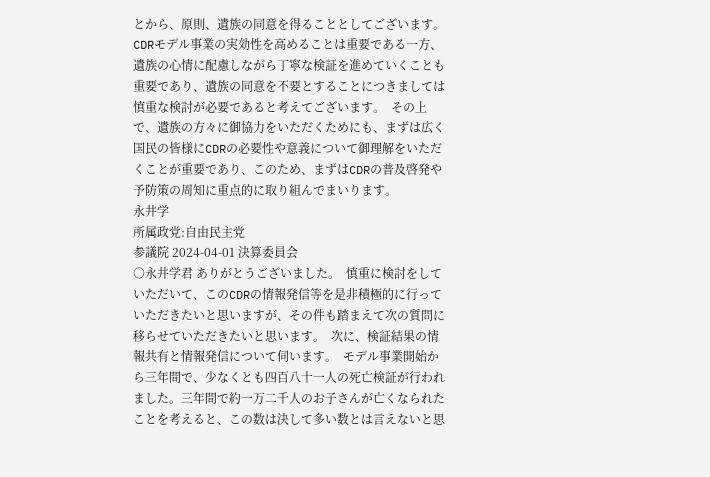とから、原則、遺族の同意を得ることとしてございます。  CDRモデル事業の実効性を高めることは重要である一方、遺族の心情に配慮しながら丁寧な検証を進めていくことも重要であり、遺族の同意を不要とすることにつきましては慎重な検討が必要であると考えてございます。  その上で、遺族の方々に御協力をいただくためにも、まずは広く国民の皆様にCDRの必要性や意義について御理解をいただくことが重要であり、このため、まずはCDRの普及啓発や予防策の周知に重点的に取り組んでまいります。
永井学
所属政党:自由民主党
参議院 2024-04-01 決算委員会
○永井学君 ありがとうございました。  慎重に検討をしていただいて、このCDRの情報発信等を是非積極的に行っていただきたいと思いますが、その件も踏まえて次の質問に移らせていただきたいと思います。  次に、検証結果の情報共有と情報発信について伺います。  モデル事業開始から三年間で、少なくとも四百八十一人の死亡検証が行われました。三年間で約一万二千人のお子さんが亡くなられたことを考えると、この数は決して多い数とは言えないと思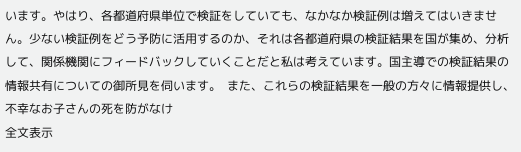います。やはり、各都道府県単位で検証をしていても、なかなか検証例は増えてはいきません。少ない検証例をどう予防に活用するのか、それは各都道府県の検証結果を国が集め、分析して、関係機関にフィードバックしていくことだと私は考えています。国主導での検証結果の情報共有についての御所見を伺います。  また、これらの検証結果を一般の方々に情報提供し、不幸なお子さんの死を防がなけ
全文表示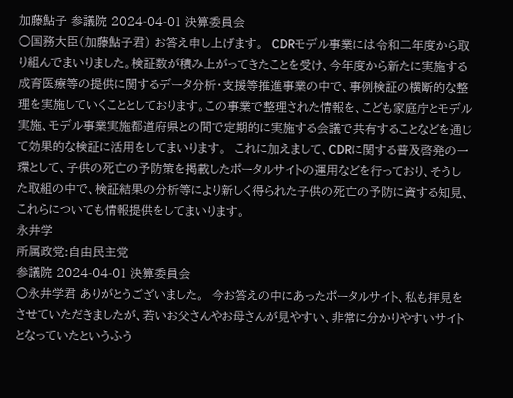加藤鮎子 参議院 2024-04-01 決算委員会
○国務大臣(加藤鮎子君) お答え申し上げます。  CDRモデル事業には令和二年度から取り組んでまいりました。検証数が積み上がってきたことを受け、今年度から新たに実施する成育医療等の提供に関するデータ分析・支援等推進事業の中で、事例検証の横断的な整理を実施していくこととしております。この事業で整理された情報を、こども家庭庁とモデル実施、モデル事業実施都道府県との間で定期的に実施する会議で共有することなどを通じて効果的な検証に活用をしてまいります。  これに加えまして、CDRに関する普及啓発の一環として、子供の死亡の予防策を掲載したポータルサイトの運用などを行っており、そうした取組の中で、検証結果の分析等により新しく得られた子供の死亡の予防に資する知見、これらについても情報提供をしてまいります。
永井学
所属政党:自由民主党
参議院 2024-04-01 決算委員会
○永井学君 ありがとうございました。  今お答えの中にあったポータルサイト、私も拝見をさせていただきましたが、若いお父さんやお母さんが見やすい、非常に分かりやすいサイトとなっていたというふう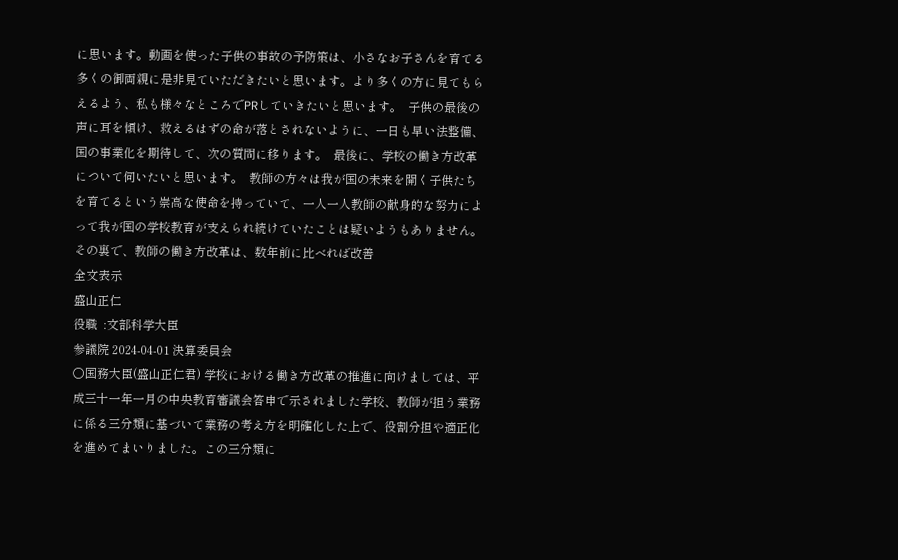に思います。動画を使った子供の事故の予防策は、小さなお子さんを育てる多くの御両親に是非見ていただきたいと思います。より多くの方に見てもらえるよう、私も様々なところでPRしていきたいと思います。  子供の最後の声に耳を傾け、救えるはずの命が落とされないように、一日も早い法整備、国の事業化を期待して、次の質問に移ります。  最後に、学校の働き方改革について伺いたいと思います。  教師の方々は我が国の未来を開く子供たちを育てるという崇高な使命を持っていて、一人一人教師の献身的な努力によって我が国の学校教育が支えられ続けていたことは疑いようもありません。その裏で、教師の働き方改革は、数年前に比べれば改善
全文表示
盛山正仁
役職  :文部科学大臣
参議院 2024-04-01 決算委員会
○国務大臣(盛山正仁君) 学校における働き方改革の推進に向けましては、平成三十一年一月の中央教育審議会答申で示されました学校、教師が担う業務に係る三分類に基づいて業務の考え方を明確化した上で、役割分担や適正化を進めてまいりました。この三分類に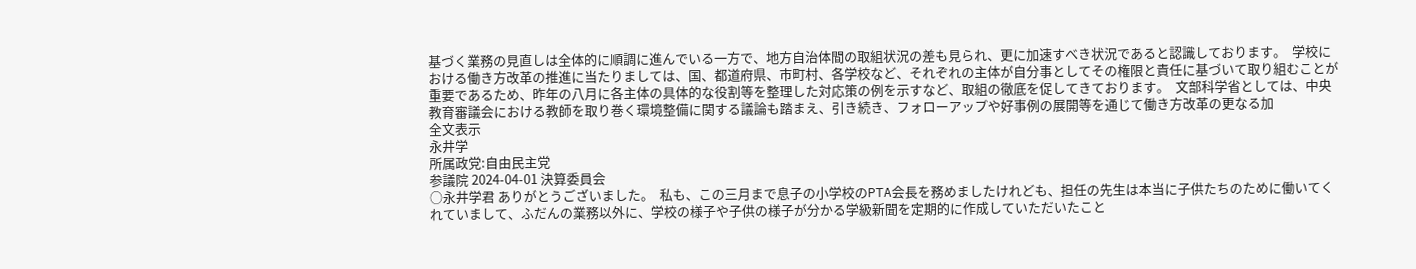基づく業務の見直しは全体的に順調に進んでいる一方で、地方自治体間の取組状況の差も見られ、更に加速すべき状況であると認識しております。  学校における働き方改革の推進に当たりましては、国、都道府県、市町村、各学校など、それぞれの主体が自分事としてその権限と責任に基づいて取り組むことが重要であるため、昨年の八月に各主体の具体的な役割等を整理した対応策の例を示すなど、取組の徹底を促してきております。  文部科学省としては、中央教育審議会における教師を取り巻く環境整備に関する議論も踏まえ、引き続き、フォローアップや好事例の展開等を通じて働き方改革の更なる加
全文表示
永井学
所属政党:自由民主党
参議院 2024-04-01 決算委員会
○永井学君 ありがとうございました。  私も、この三月まで息子の小学校のPTA会長を務めましたけれども、担任の先生は本当に子供たちのために働いてくれていまして、ふだんの業務以外に、学校の様子や子供の様子が分かる学級新聞を定期的に作成していただいたこと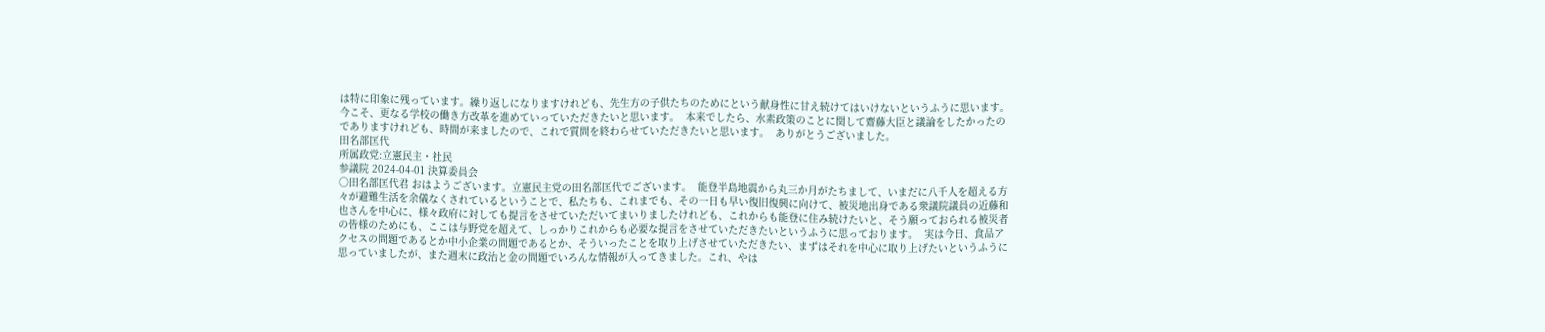は特に印象に残っています。繰り返しになりますけれども、先生方の子供たちのためにという献身性に甘え続けてはいけないというふうに思います。今こそ、更なる学校の働き方改革を進めていっていただきたいと思います。  本来でしたら、水素政策のことに関して齋藤大臣と議論をしたかったのでありますけれども、時間が来ましたので、これで質問を終わらせていただきたいと思います。  ありがとうございました。
田名部匡代
所属政党:立憲民主・社民
参議院 2024-04-01 決算委員会
○田名部匡代君 おはようございます。立憲民主党の田名部匡代でございます。  能登半島地震から丸三か月がたちまして、いまだに八千人を超える方々が避難生活を余儀なくされているということで、私たちも、これまでも、その一日も早い復旧復興に向けて、被災地出身である衆議院議員の近藤和也さんを中心に、様々政府に対しても提言をさせていただいてまいりましたけれども、これからも能登に住み続けたいと、そう願っておられる被災者の皆様のためにも、ここは与野党を超えて、しっかりこれからも必要な提言をさせていただきたいというふうに思っております。  実は今日、食品アクセスの問題であるとか中小企業の問題であるとか、そういったことを取り上げさせていただきたい、まずはそれを中心に取り上げたいというふうに思っていましたが、また週末に政治と金の問題でいろんな情報が入ってきました。これ、やは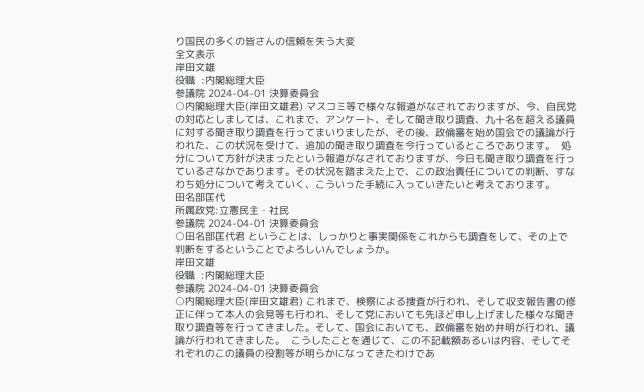り国民の多くの皆さんの信頼を失う大変
全文表示
岸田文雄
役職  :内閣総理大臣
参議院 2024-04-01 決算委員会
○内閣総理大臣(岸田文雄君) マスコミ等で様々な報道がなされておりますが、今、自民党の対応としましては、これまで、アンケート、そして聞き取り調査、九十名を超える議員に対する聞き取り調査を行ってまいりましたが、その後、政倫審を始め国会での議論が行われた、この状況を受けて、追加の聞き取り調査を今行っているところであります。  処分について方針が決まったという報道がなされておりますが、今日も聞き取り調査を行っているさなかであります。その状況を踏まえた上で、この政治責任についての判断、すなわち処分について考えていく、こういった手続に入っていきたいと考えております。
田名部匡代
所属政党:立憲民主・社民
参議院 2024-04-01 決算委員会
○田名部匡代君 ということは、しっかりと事実関係をこれからも調査をして、その上で判断をするということでよろしいんでしょうか。
岸田文雄
役職  :内閣総理大臣
参議院 2024-04-01 決算委員会
○内閣総理大臣(岸田文雄君) これまで、検察による捜査が行われ、そして収支報告書の修正に伴って本人の会見等も行われ、そして党においても先ほど申し上げました様々な聞き取り調査等を行ってきました。そして、国会においても、政倫審を始め弁明が行われ、議論が行われてきました。  こうしたことを通じて、この不記載額あるいは内容、そしてそれぞれのこの議員の役割等が明らかになってきたわけであ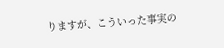りますが、こういった事実の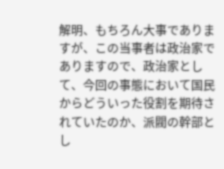解明、もちろん大事でありますが、この当事者は政治家でありますので、政治家として、今回の事態において国民からどういった役割を期待されていたのか、派閥の幹部とし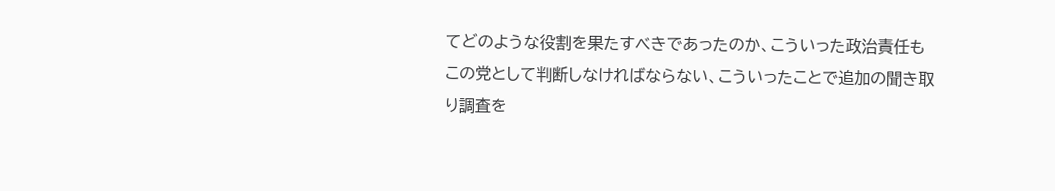てどのような役割を果たすべきであったのか、こういった政治責任もこの党として判断しなければならない、こういったことで追加の聞き取り調査を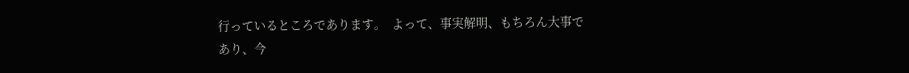行っているところであります。  よって、事実解明、もちろん大事であり、今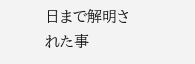日まで解明された事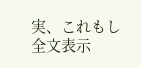実、これもし
全文表示